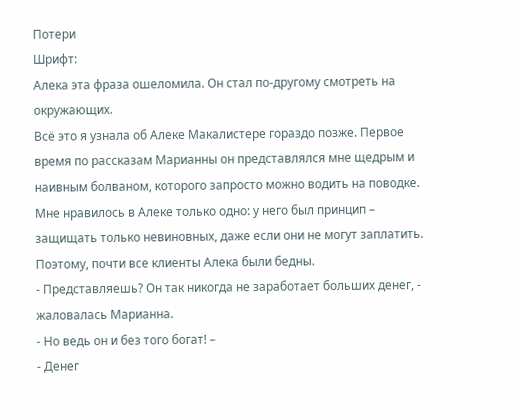Потери
Шрифт:
Алека эта фраза ошеломила. Он стал по-другому смотреть на окружающих.
Всё это я узнала об Алеке Макалистере гораздо позже. Первое время по рассказам Марианны он представлялся мне щедрым и наивным болваном, которого запросто можно водить на поводке. Мне нравилось в Алеке только одно: у него был принцип – защищать только невиновных, даже если они не могут заплатить. Поэтому, почти все клиенты Алека были бедны.
- Представляешь? Он так никогда не заработает больших денег, - жаловалась Марианна.
- Но ведь он и без того богат! –
- Денег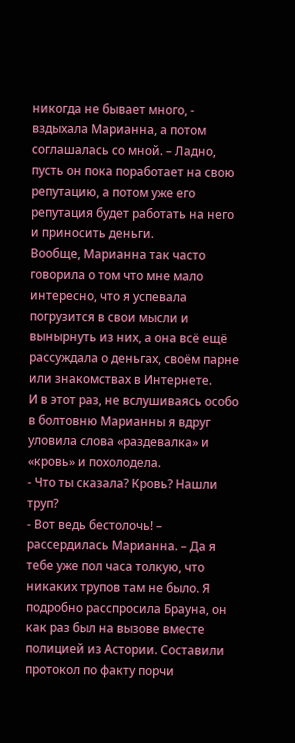никогда не бывает много, - вздыхала Марианна, а потом соглашалась со мной. – Ладно, пусть он пока поработает на свою репутацию, а потом уже его репутация будет работать на него и приносить деньги.
Вообще, Марианна так часто говорила о том что мне мало интересно, что я успевала погрузится в свои мысли и вынырнуть из них, а она всё ещё рассуждала о деньгах, своём парне или знакомствах в Интернете.
И в этот раз, не вслушиваясь особо в болтовню Марианны я вдруг уловила слова «раздевалка» и «кровь» и похолодела.
- Что ты сказала? Кровь? Нашли труп?
- Вот ведь бестолочь! – рассердилась Марианна. – Да я тебе уже пол часа толкую, что никаких трупов там не было. Я подробно расспросила Брауна, он как раз был на вызове вместе полицией из Астории. Составили протокол по факту порчи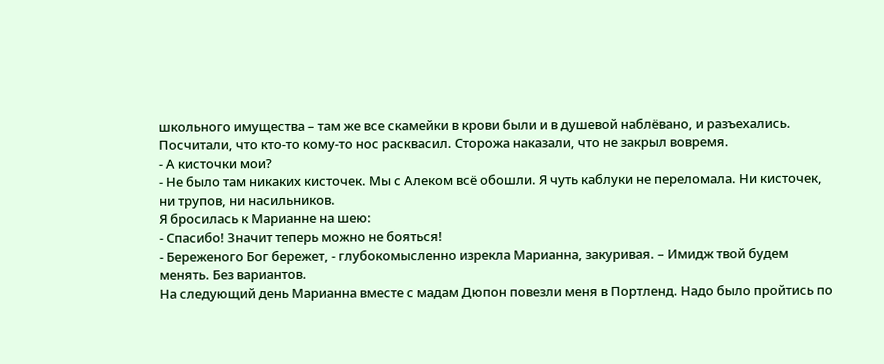школьного имущества – там же все скамейки в крови были и в душевой наблёвано, и разъехались. Посчитали, что кто-то кому-то нос расквасил. Сторожа наказали, что не закрыл вовремя.
- А кисточки мои?
- Не было там никаких кисточек. Мы с Алеком всё обошли. Я чуть каблуки не переломала. Ни кисточек, ни трупов, ни насильников.
Я бросилась к Марианне на шею:
- Спасибо! Значит теперь можно не бояться!
- Береженого Бог бережет, - глубокомысленно изрекла Марианна, закуривая. – Имидж твой будем менять. Без вариантов.
На следующий день Марианна вместе с мадам Дюпон повезли меня в Портленд. Надо было пройтись по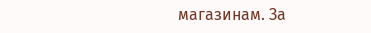магазинам. За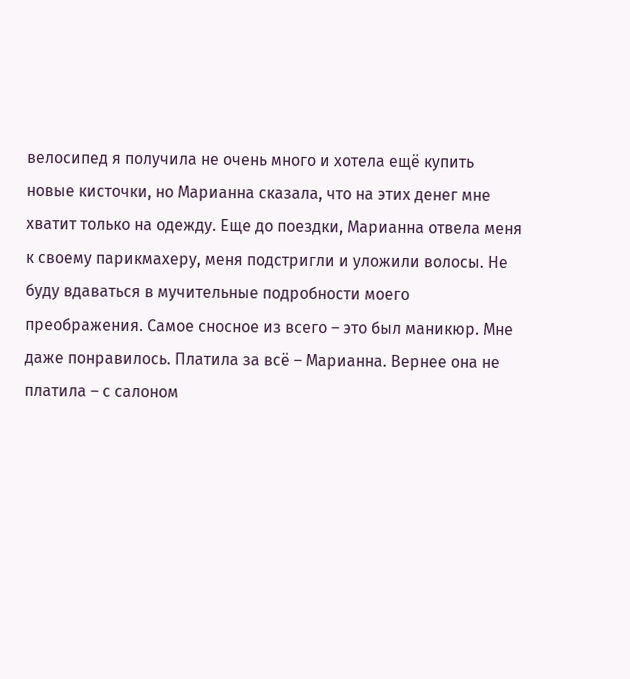велосипед я получила не очень много и хотела ещё купить новые кисточки, но Марианна сказала, что на этих денег мне хватит только на одежду. Еще до поездки, Марианна отвела меня к своему парикмахеру, меня подстригли и уложили волосы. Не буду вдаваться в мучительные подробности моего преображения. Самое сносное из всего – это был маникюр. Мне даже понравилось. Платила за всё – Марианна. Вернее она не платила – с салоном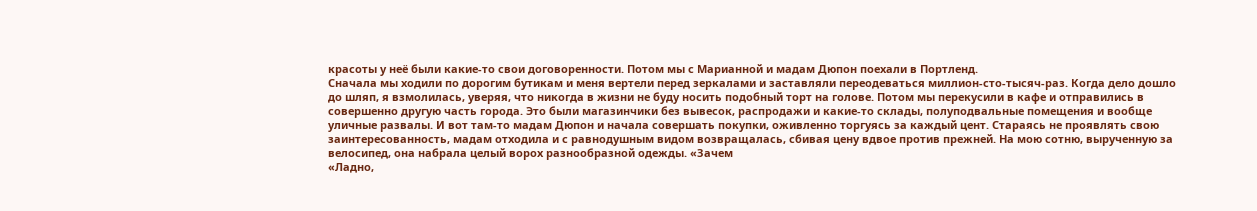красоты у неё были какие-то свои договоренности. Потом мы с Марианной и мадам Дюпон поехали в Портленд.
Сначала мы ходили по дорогим бутикам и меня вертели перед зеркалами и заставляли переодеваться миллион-сто-тысяч-раз. Когда дело дошло до шляп, я взмолилась, уверяя, что никогда в жизни не буду носить подобный торт на голове. Потом мы перекусили в кафе и отправились в совершенно другую часть города. Это были магазинчики без вывесок, распродажи и какие-то склады, полуподвальные помещения и вообще уличные развалы. И вот там-то мадам Дюпон и начала совершать покупки, оживленно торгуясь за каждый цент. Стараясь не проявлять свою заинтересованность, мадам отходила и с равнодушным видом возвращалась, сбивая цену вдвое против прежней. На мою сотню, вырученную за велосипед, она набрала целый ворох разнообразной одежды. «Зачем
«Ладно,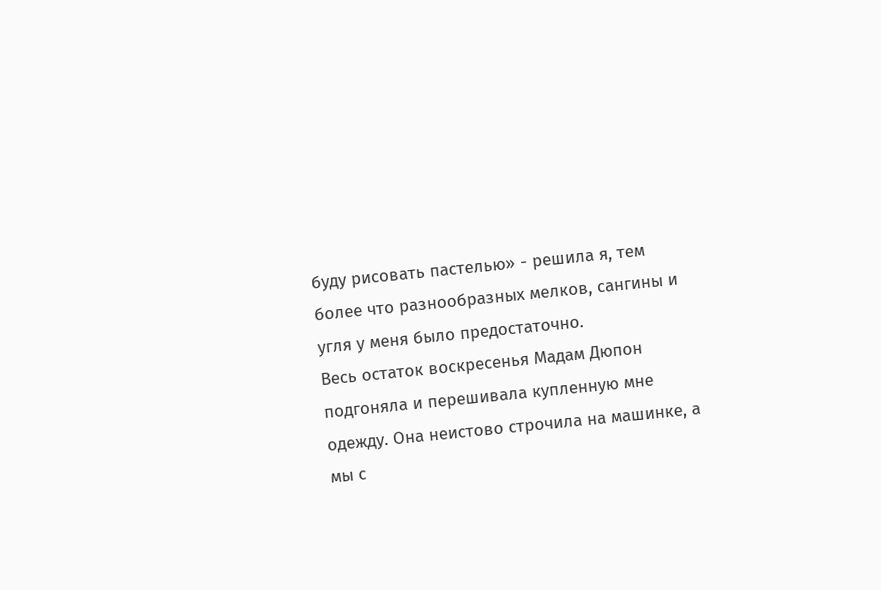буду рисовать пастелью» - решила я, тем более что разнообразных мелков, сангины и угля у меня было предостаточно.
Весь остаток воскресенья Мадам Дюпон подгоняла и перешивала купленную мне одежду. Она неистово строчила на машинке, а мы с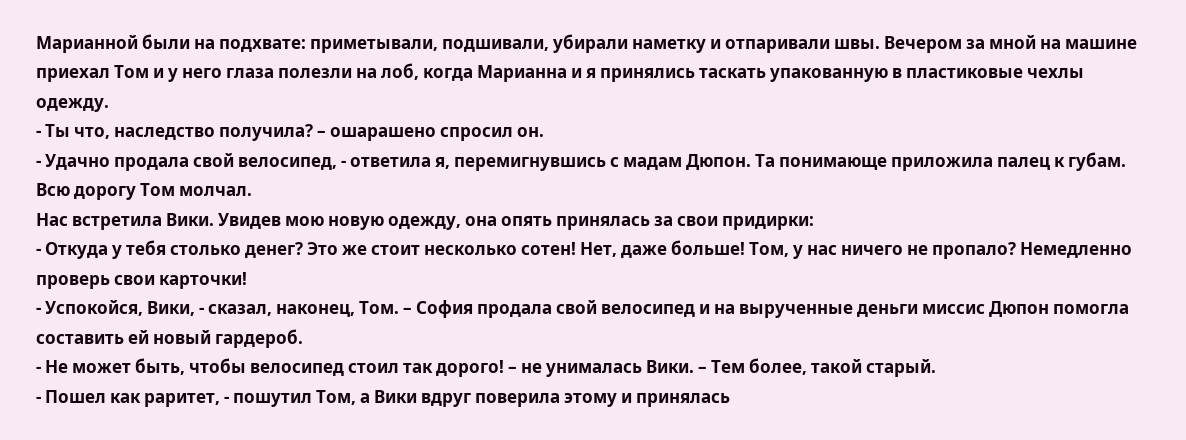Марианной были на подхвате: приметывали, подшивали, убирали наметку и отпаривали швы. Вечером за мной на машине приехал Том и у него глаза полезли на лоб, когда Марианна и я принялись таскать упакованную в пластиковые чехлы одежду.
- Ты что, наследство получила? – ошарашено спросил он.
- Удачно продала свой велосипед, - ответила я, перемигнувшись с мадам Дюпон. Та понимающе приложила палец к губам.
Всю дорогу Том молчал.
Нас встретила Вики. Увидев мою новую одежду, она опять принялась за свои придирки:
- Откуда у тебя столько денег? Это же стоит несколько сотен! Нет, даже больше! Том, у нас ничего не пропало? Немедленно проверь свои карточки!
- Успокойся, Вики, - сказал, наконец, Том. – София продала свой велосипед и на вырученные деньги миссис Дюпон помогла составить ей новый гардероб.
- Не может быть, чтобы велосипед стоил так дорого! – не унималась Вики. – Тем более, такой старый.
- Пошел как раритет, - пошутил Том, а Вики вдруг поверила этому и принялась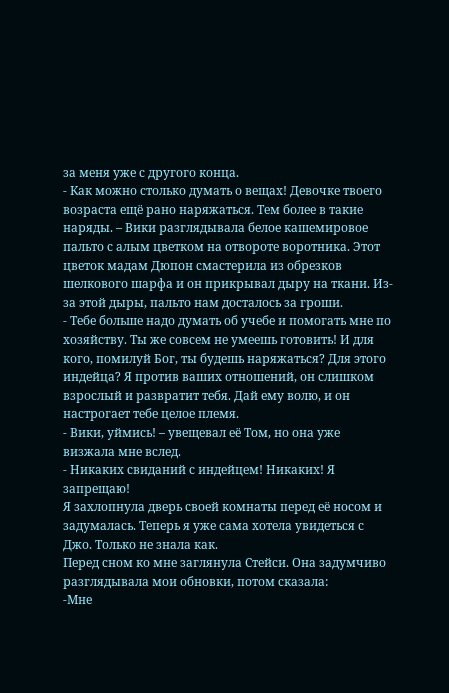за меня уже с другого конца.
- Как можно столько думать о вещах! Девочке твоего возраста ещё рано наряжаться. Тем более в такие наряды. – Вики разглядывала белое кашемировое пальто с алым цветком на отвороте воротника. Этот цветок мадам Дюпон смастерила из обрезков шелкового шарфа и он прикрывал дыру на ткани. Из-за этой дыры, пальто нам досталось за гроши.
- Тебе больше надо думать об учебе и помогать мне по хозяйству. Ты же совсем не умеешь готовить! И для кого, помилуй Бог, ты будешь наряжаться? Для этого индейца? Я против ваших отношений, он слишком взрослый и развратит тебя. Дай ему волю, и он настрогает тебе целое племя.
- Вики, уймись! – увещевал её Том, но она уже визжала мне вслед.
- Никаких свиданий с индейцем! Никаких! Я запрещаю!
Я захлопнула дверь своей комнаты перед её носом и задумалась. Теперь я уже сама хотела увидеться с Джо. Только не знала как.
Перед сном ко мне заглянула Стейси. Она задумчиво разглядывала мои обновки, потом сказала:
-Мне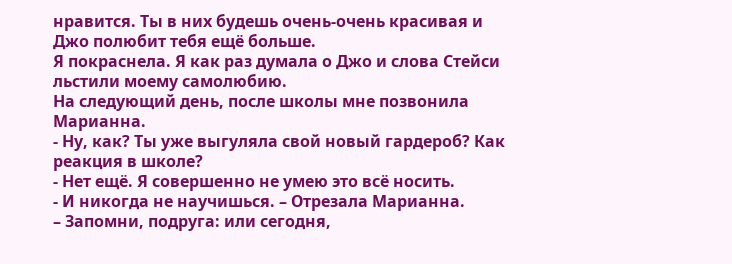нравится. Ты в них будешь очень-очень красивая и Джо полюбит тебя ещё больше.
Я покраснела. Я как раз думала о Джо и слова Стейси льстили моему самолюбию.
На следующий день, после школы мне позвонила Марианна.
- Ну, как? Ты уже выгуляла свой новый гардероб? Как реакция в школе?
- Нет ещё. Я совершенно не умею это всё носить.
- И никогда не научишься. – Отрезала Марианна.
– Запомни, подруга: или сегодня,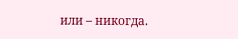или – никогда.